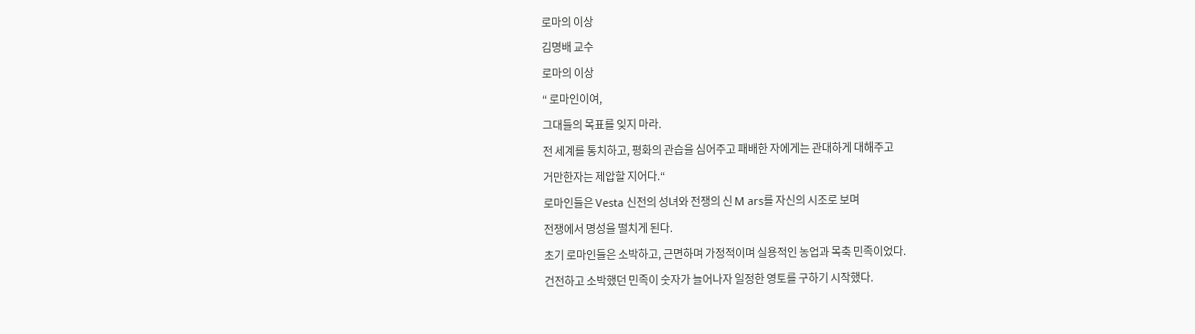로마의 이상
김명배 교수
로마의 이상
“ 로마인이여,
그대들의 목표를 잊지 마라.
전 세계를 통치하고, 평화의 관습을 심어주고 패배한 자에게는 관대하게 대해주고
거만한자는 제압할 지어다.“
로마인들은 Vesta 신전의 성녀와 전쟁의 신 M ars를 자신의 시조로 보며
전쟁에서 명성을 떨치게 된다.
초기 로마인들은 소박하고, 근면하며 가정적이며 실용적인 농업과 목축 민족이었다.
건전하고 소박했던 민족이 숫자가 늘어나자 일정한 영토를 구하기 시작했다.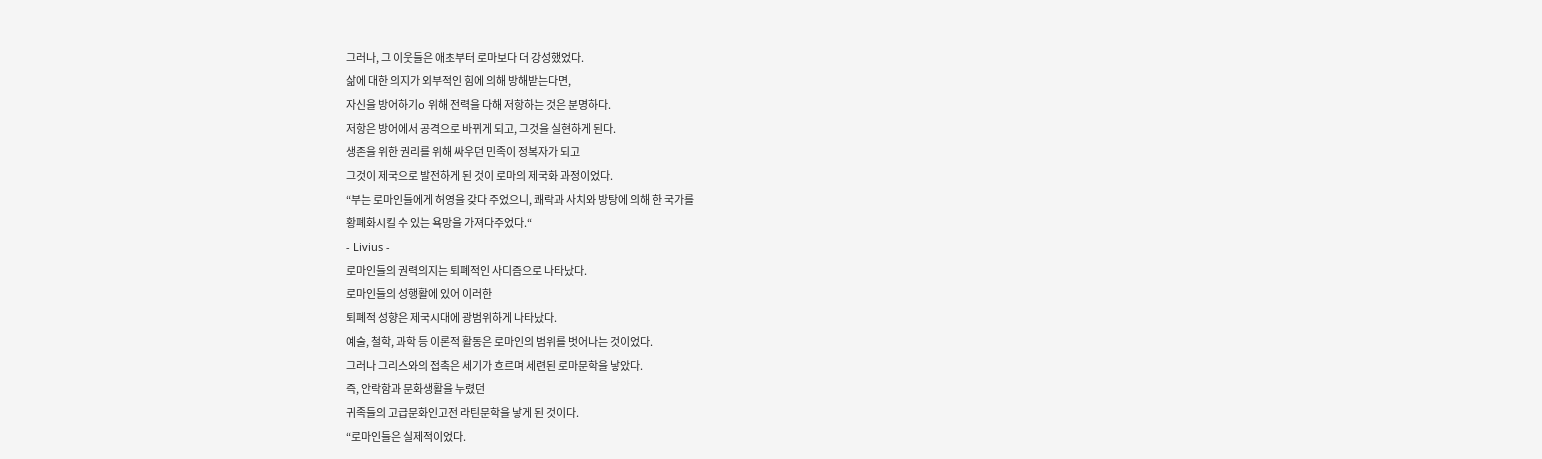그러나, 그 이웃들은 애초부터 로마보다 더 강성했었다.
삶에 대한 의지가 외부적인 힘에 의해 방해받는다면,
자신을 방어하기o 위해 전력을 다해 저항하는 것은 분명하다.
저항은 방어에서 공격으로 바뀌게 되고, 그것을 실현하게 된다.
생존을 위한 권리를 위해 싸우던 민족이 정복자가 되고
그것이 제국으로 발전하게 된 것이 로마의 제국화 과정이었다.
“부는 로마인들에게 허영을 갖다 주었으니, 쾌락과 사치와 방탕에 의해 한 국가를
황폐화시킬 수 있는 욕망을 가져다주었다.“
- Livius -
로마인들의 권력의지는 퇴폐적인 사디즘으로 나타났다.
로마인들의 성행활에 있어 이러한
퇴폐적 성향은 제국시대에 광범위하게 나타났다.
예술, 철학, 과학 등 이론적 활동은 로마인의 범위를 벗어나는 것이었다.
그러나 그리스와의 접촉은 세기가 흐르며 세련된 로마문학을 낳았다.
즉, 안락함과 문화생활을 누렸던
귀족들의 고급문화인고전 라틴문학을 낳게 된 것이다.
“로마인들은 실제적이었다.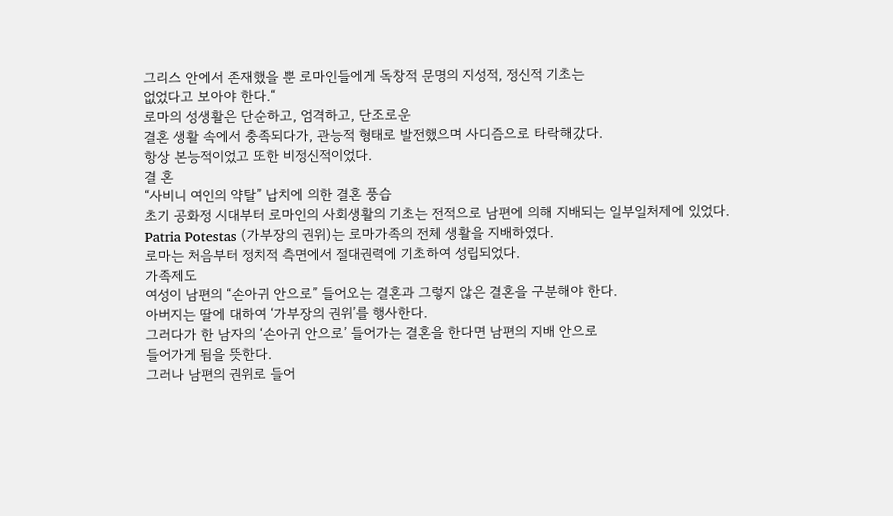그리스 안에서 존재했을 뿐 로마인들에게 독창적 문명의 지성적, 정신적 기초는
없었다고 보아야 한다.“
로마의 성생활은 단순하고, 엄격하고, 단조로운
결혼 생활 속에서 충족되다가, 관능적 형태로 발전했으며 사디즘으로 타락해갔다.
항상 본능적이었고 또한 비정신적이었다.
결 혼
“사비니 여인의 약탈” 납치에 의한 결혼 풍습
초기 공화정 시대부터 로마인의 사회생활의 기초는 전적으로 남편에 의해 지배되는 일부일처제에 있었다.
Patria Potestas (가부장의 권위)는 로마가족의 전체 생활을 지배하였다.
로마는 처음부터 정치적 측면에서 절대권력에 기초하여 성립되었다.
가족제도
여성이 남편의 “손아귀 안으로” 들어오는 결혼과 그렇지 않은 결혼을 구분해야 한다.
아버지는 딸에 대하여 ‘가부장의 권위’를 행사한다.
그러다가 한 남자의 ‘손아귀 안으로’ 들어가는 결혼을 한다면 남편의 지배 안으로
들어가게 됨을 뜻한다.
그러나 남편의 권위로 들어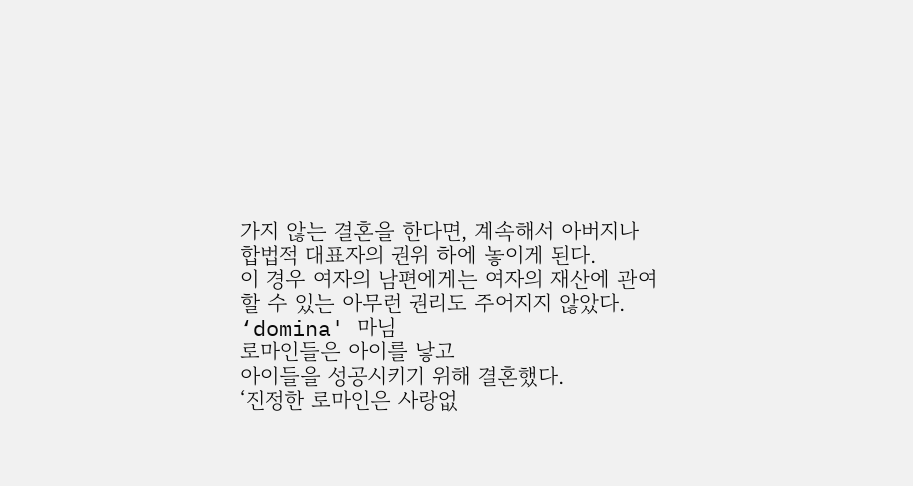가지 않는 결혼을 한다면, 계속해서 아버지나
합법적 대표자의 권위 하에 놓이게 된다.
이 경우 여자의 남편에게는 여자의 재산에 관여할 수 있는 아무런 권리도 주어지지 않았다.
‘domina' 마님
로마인들은 아이를 낳고
아이들을 성공시키기 위해 결혼했다.
‘진정한 로마인은 사랑없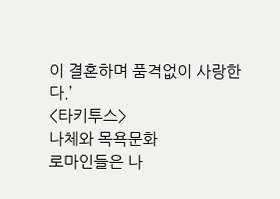이 결혼하며 품격없이 사랑한다.’
<타키투스>
나체와 목욕문화
로마인들은 나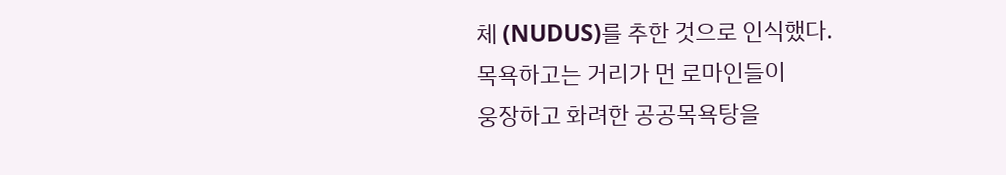체 (NUDUS)를 추한 것으로 인식했다.
목욕하고는 거리가 먼 로마인들이
웅장하고 화려한 공공목욕탕을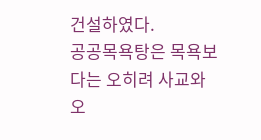건설하였다.
공공목욕탕은 목욕보다는 오히려 사교와 오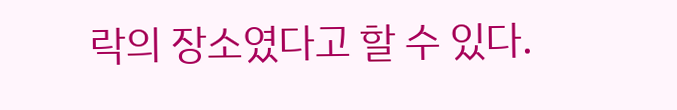락의 장소였다고 할 수 있다.